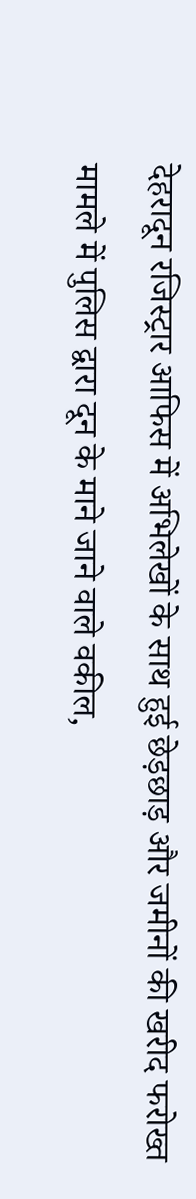देहरादून रजिस्ट्रार आफिस में अभिलेखों के साथ हुई छेड़छाड़ और जमीनों की खरीद फरोख्त मामले में पुलिस द्वारा दून के माने जाने वाले वकील,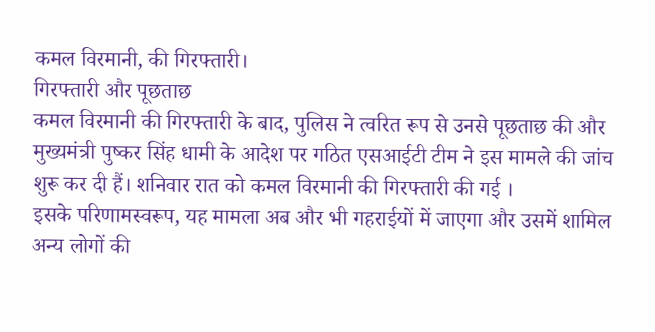कमल विरमानी, की गिरफ्तारी।
गिरफ्तारी और पूछताछ
कमल विरमानी की गिरफ्तारी के बाद, पुलिस ने त्वरित रूप से उनसे पूछताछ की और मुख्यमंत्री पुष्कर सिंह धामी के आदेश पर गठित एसआईटी टीम ने इस मामले की जांच शुरू कर दी हैं। शनिवार रात को कमल विरमानी की गिरफ्तारी की गई ।
इसके परिणामस्वरूप, यह मामला अब और भी गहराईयों में जाएगा और उसमें शामिल अन्य लोगों की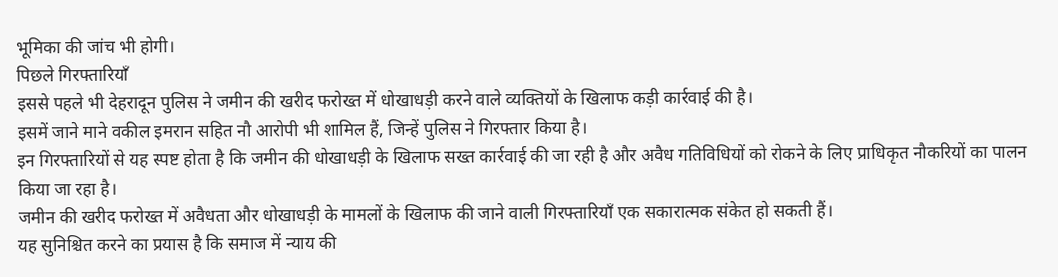भूमिका की जांच भी होगी।
पिछले गिरफ्तारियाँ
इससे पहले भी देहरादून पुलिस ने जमीन की खरीद फरोख्त में धोखाधड़ी करने वाले व्यक्तियों के खिलाफ कड़ी कार्रवाई की है।
इसमें जाने माने वकील इमरान सहित नौ आरोपी भी शामिल हैं, जिन्हें पुलिस ने गिरफ्तार किया है।
इन गिरफ्तारियों से यह स्पष्ट होता है कि जमीन की धोखाधड़ी के खिलाफ सख्त कार्रवाई की जा रही है और अवैध गतिविधियों को रोकने के लिए प्राधिकृत नौकरियों का पालन किया जा रहा है।
जमीन की खरीद फरोख्त में अवैधता और धोखाधड़ी के मामलों के खिलाफ की जाने वाली गिरफ्तारियाँ एक सकारात्मक संकेत हो सकती हैं।
यह सुनिश्चित करने का प्रयास है कि समाज में न्याय की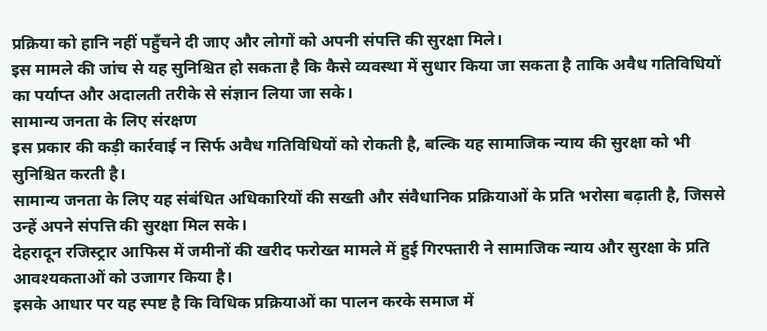प्रक्रिया को हानि नहीं पहुँचने दी जाए और लोगों को अपनी संपत्ति की सुरक्षा मिले।
इस मामले की जांच से यह सुनिश्चित हो सकता है कि कैसे व्यवस्था में सुधार किया जा सकता है ताकि अवैध गतिविधियों का पर्याप्त और अदालती तरीके से संज्ञान लिया जा सके।
सामान्य जनता के लिए संरक्षण
इस प्रकार की कड़ी कार्रवाई न सिर्फ अवैध गतिविधियों को रोकती है, बल्कि यह सामाजिक न्याय की सुरक्षा को भी सुनिश्चित करती है।
सामान्य जनता के लिए यह संबंधित अधिकारियों की सख्ती और संवैधानिक प्रक्रियाओं के प्रति भरोसा बढ़ाती है, जिससे उन्हें अपने संपत्ति की सुरक्षा मिल सके।
देहरादून रजिस्ट्रार आफिस में जमीनों की खरीद फरोख्त मामले में हुई गिरफ्तारी ने सामाजिक न्याय और सुरक्षा के प्रति आवश्यकताओं को उजागर किया है।
इसके आधार पर यह स्पष्ट है कि विधिक प्रक्रियाओं का पालन करके समाज में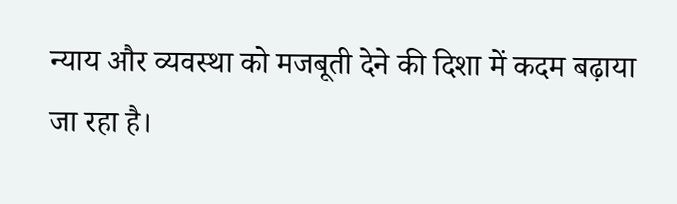न्याय और व्यवस्था को मजबूती देने की दिशा में कदम बढ़ाया जा रहा है।